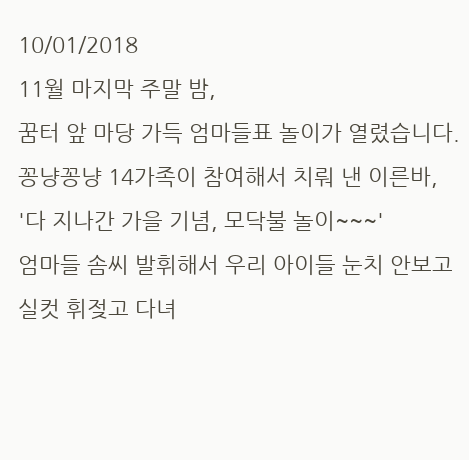10/01/2018
11월 마지막 주말 밤,
꿈터 앞 마당 가득 엄마들표 놀이가 열렸습니다.
꽁냥꽁냥 14가족이 참여해서 치뤄 낸 이른바,
'다 지나간 가을 기념, 모닥불 놀이~~~'
엄마들 솜씨 발휘해서 우리 아이들 눈치 안보고 실컷 휘젖고 다녀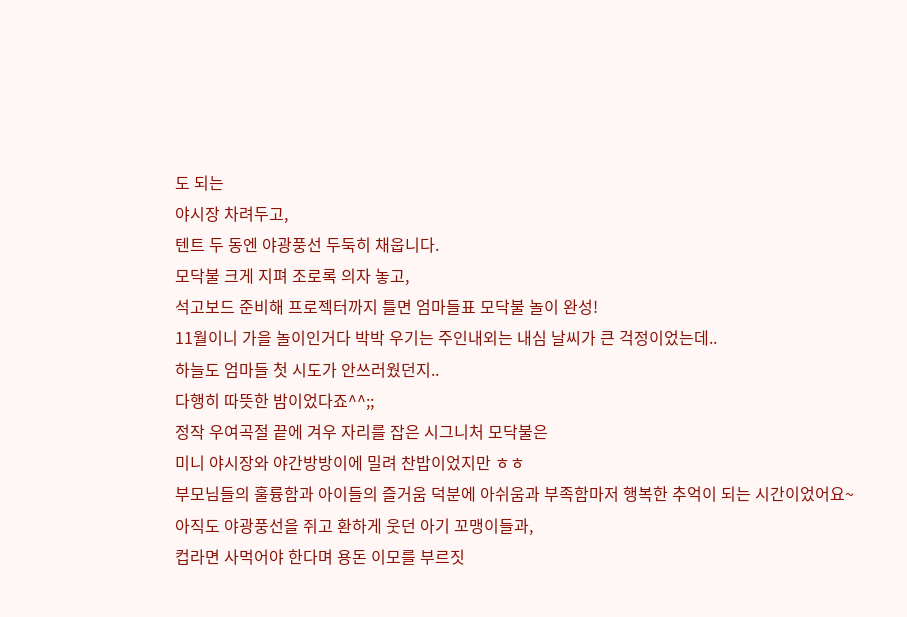도 되는
야시장 차려두고,
텐트 두 동엔 야광풍선 두둑히 채웁니다.
모닥불 크게 지펴 조로록 의자 놓고,
석고보드 준비해 프로젝터까지 틀면 엄마들표 모닥불 놀이 완성!
11월이니 가을 놀이인거다 박박 우기는 주인내외는 내심 날씨가 큰 걱정이었는데..
하늘도 엄마들 첫 시도가 안쓰러웠던지..
다행히 따뜻한 밤이었다죠^^;;
정작 우여곡절 끝에 겨우 자리를 잡은 시그니처 모닥불은
미니 야시장와 야간방방이에 밀려 찬밥이었지만 ㅎㅎ
부모님들의 훌륭함과 아이들의 즐거움 덕분에 아쉬움과 부족함마저 행복한 추억이 되는 시간이었어요~
아직도 야광풍선을 쥐고 환하게 웃던 아기 꼬맹이들과,
컵라면 사먹어야 한다며 용돈 이모를 부르짓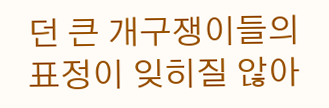던 큰 개구쟁이들의 표정이 잊히질 않아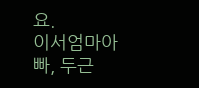요.
이서엄마아빠, 두근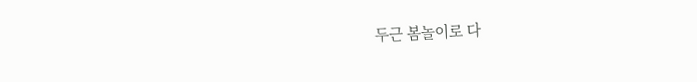두근 봄놀이로 다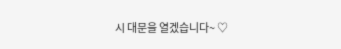시 대문을 열겠습니다~ ♡